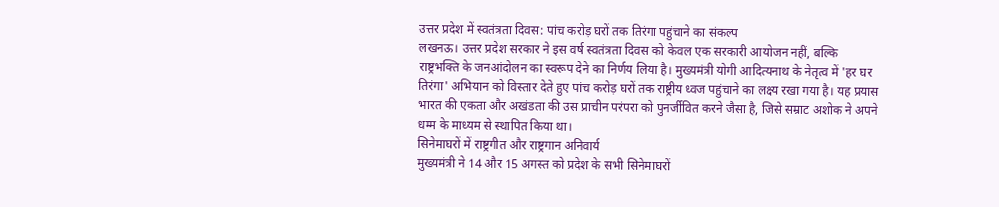उत्तर प्रदेश में स्वतंत्रता दिवस: पांच करोड़ घरों तक तिरंगा पहुंचाने का संकल्प
लखनऊ। उत्तर प्रदेश सरकार ने इस वर्ष स्वतंत्रता दिवस को केवल एक सरकारी आयोजन नहीं, बल्कि राष्ट्रभक्ति के जनआंदोलन का स्वरूप देने का निर्णय लिया है। मुख्यमंत्री योगी आदित्यनाथ के नेतृत्व में 'हर घर तिरंगा' अभियान को विस्तार देते हुए पांच करोड़ घरों तक राष्ट्रीय ध्वज पहुंचाने का लक्ष्य रखा गया है। यह प्रयास भारत की एकता और अखंडता की उस प्राचीन परंपरा को पुनर्जीवित करने जैसा है, जिसे सम्राट अशोक ने अपने धम्म के माध्यम से स्थापित किया था।
सिनेमाघरों में राष्ट्रगीत और राष्ट्रगान अनिवार्य
मुख्यमंत्री ने 14 और 15 अगस्त को प्रदेश के सभी सिनेमाघरों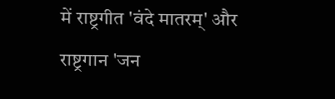में राष्ट्रगीत 'वंदे मातरम्' और राष्ट्रगान 'जन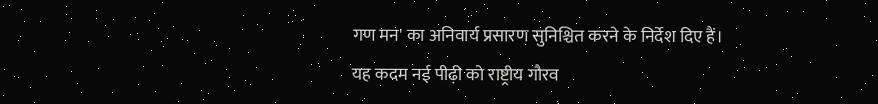गण मन' का अनिवार्य प्रसारण सुनिश्चित करने के निर्देश दिए हैं। यह कदम नई पीढ़ी को राष्ट्रीय गौरव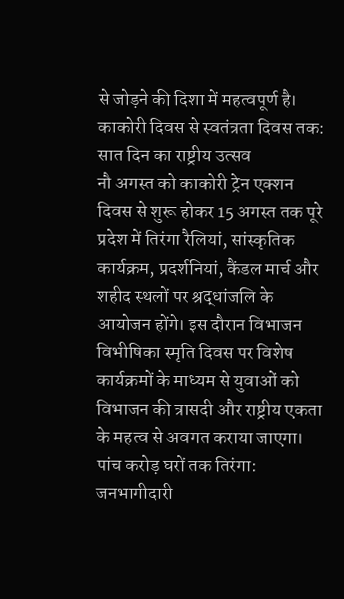से जोड़ने की दिशा में महत्वपूर्ण है।
काकोरी दिवस से स्वतंत्रता दिवस तक: सात दिन का राष्ट्रीय उत्सव
नौ अगस्त को काकोरी ट्रेन एक्शन दिवस से शुरू होकर 15 अगस्त तक पूरे प्रदेश में तिरंगा रैलियां, सांस्कृतिक कार्यक्रम, प्रदर्शनियां, कैंडल मार्च और शहीद स्थलों पर श्रद्धांजलि के आयोजन होंगे। इस दौरान विभाजन विभीषिका स्मृति दिवस पर विशेष कार्यक्रमों के माध्यम से युवाओं को विभाजन की त्रासदी और राष्ट्रीय एकता के महत्व से अवगत कराया जाएगा।
पांच करोड़ घरों तक तिरंगा: जनभागीदारी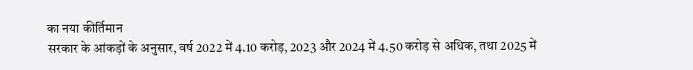का नया कीर्तिमान
सरकार के आंकड़ों के अनुसार, वर्ष 2022 में 4.10 करोड़, 2023 और 2024 में 4.50 करोड़ से अधिक, तथा 2025 में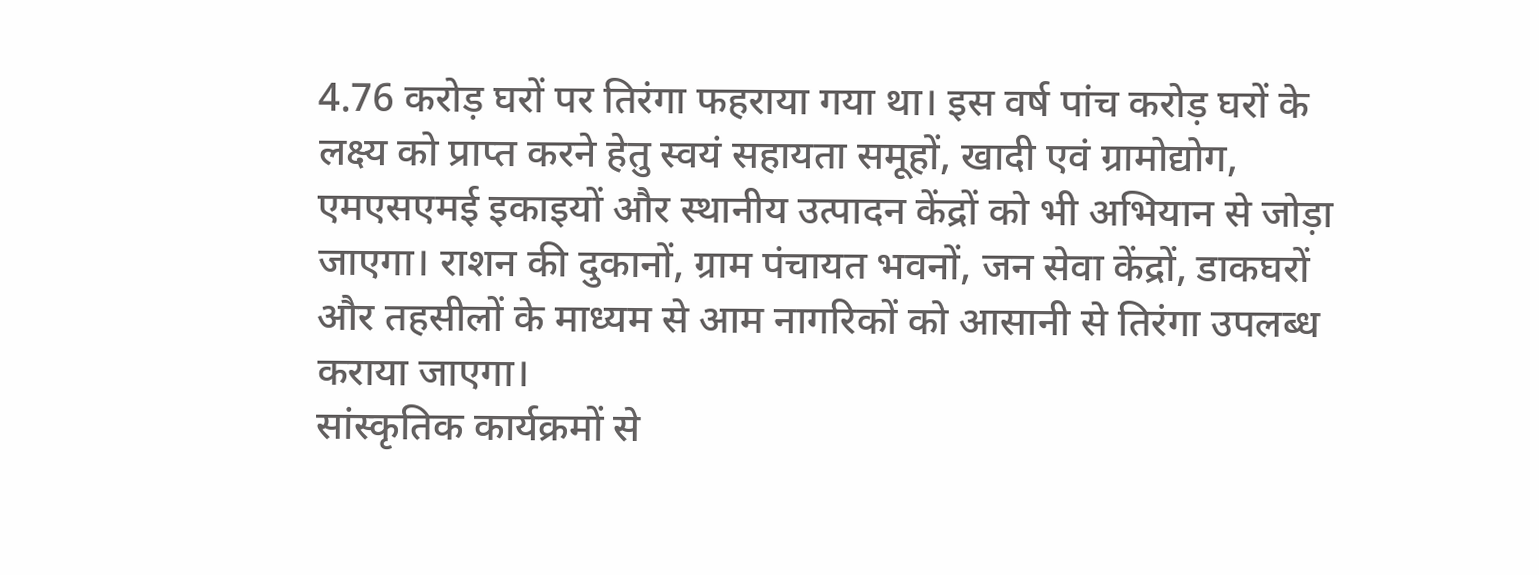4.76 करोड़ घरों पर तिरंगा फहराया गया था। इस वर्ष पांच करोड़ घरों के लक्ष्य को प्राप्त करने हेतु स्वयं सहायता समूहों, खादी एवं ग्रामोद्योग, एमएसएमई इकाइयों और स्थानीय उत्पादन केंद्रों को भी अभियान से जोड़ा जाएगा। राशन की दुकानों, ग्राम पंचायत भवनों, जन सेवा केंद्रों, डाकघरों और तहसीलों के माध्यम से आम नागरिकों को आसानी से तिरंगा उपलब्ध कराया जाएगा।
सांस्कृतिक कार्यक्रमों से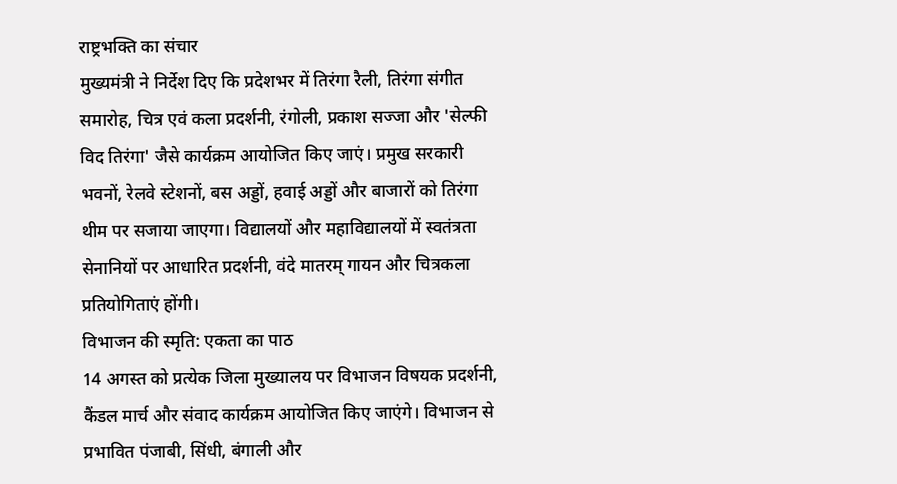राष्ट्रभक्ति का संचार
मुख्यमंत्री ने निर्देश दिए कि प्रदेशभर में तिरंगा रैली, तिरंगा संगीत समारोह, चित्र एवं कला प्रदर्शनी, रंगोली, प्रकाश सज्जा और 'सेल्फी विद तिरंगा' जैसे कार्यक्रम आयोजित किए जाएं। प्रमुख सरकारी भवनों, रेलवे स्टेशनों, बस अड्डों, हवाई अड्डों और बाजारों को तिरंगा थीम पर सजाया जाएगा। विद्यालयों और महाविद्यालयों में स्वतंत्रता सेनानियों पर आधारित प्रदर्शनी, वंदे मातरम् गायन और चित्रकला प्रतियोगिताएं होंगी।
विभाजन की स्मृति: एकता का पाठ
14 अगस्त को प्रत्येक जिला मुख्यालय पर विभाजन विषयक प्रदर्शनी, कैंडल मार्च और संवाद कार्यक्रम आयोजित किए जाएंगे। विभाजन से प्रभावित पंजाबी, सिंधी, बंगाली और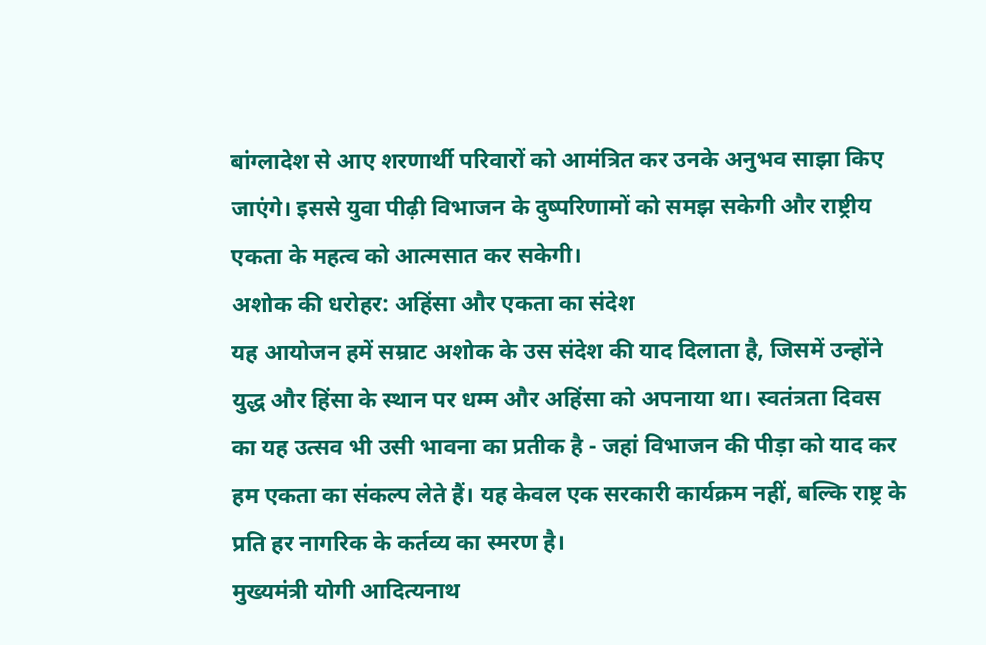बांग्लादेश से आए शरणार्थी परिवारों को आमंत्रित कर उनके अनुभव साझा किए जाएंगे। इससे युवा पीढ़ी विभाजन के दुष्परिणामों को समझ सकेगी और राष्ट्रीय एकता के महत्व को आत्मसात कर सकेगी।
अशोक की धरोहर: अहिंसा और एकता का संदेश
यह आयोजन हमें सम्राट अशोक के उस संदेश की याद दिलाता है, जिसमें उन्होंने युद्ध और हिंसा के स्थान पर धम्म और अहिंसा को अपनाया था। स्वतंत्रता दिवस का यह उत्सव भी उसी भावना का प्रतीक है - जहां विभाजन की पीड़ा को याद कर हम एकता का संकल्प लेते हैं। यह केवल एक सरकारी कार्यक्रम नहीं, बल्कि राष्ट्र के प्रति हर नागरिक के कर्तव्य का स्मरण है।
मुख्यमंत्री योगी आदित्यनाथ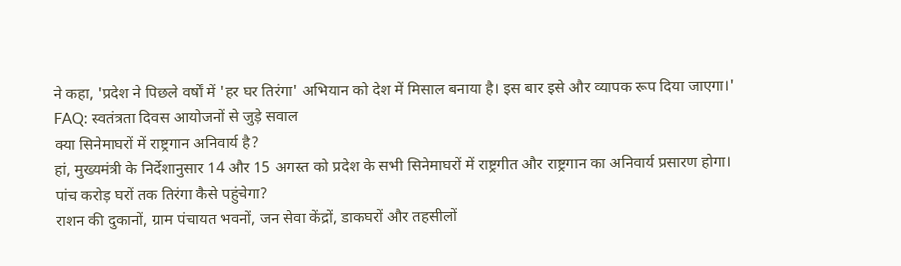ने कहा, 'प्रदेश ने पिछले वर्षों में 'हर घर तिरंगा' अभियान को देश में मिसाल बनाया है। इस बार इसे और व्यापक रूप दिया जाएगा।'
FAQ: स्वतंत्रता दिवस आयोजनों से जुड़े सवाल
क्या सिनेमाघरों में राष्ट्रगान अनिवार्य है?
हां, मुख्यमंत्री के निर्देशानुसार 14 और 15 अगस्त को प्रदेश के सभी सिनेमाघरों में राष्ट्रगीत और राष्ट्रगान का अनिवार्य प्रसारण होगा।
पांच करोड़ घरों तक तिरंगा कैसे पहुंचेगा?
राशन की दुकानों, ग्राम पंचायत भवनों, जन सेवा केंद्रों, डाकघरों और तहसीलों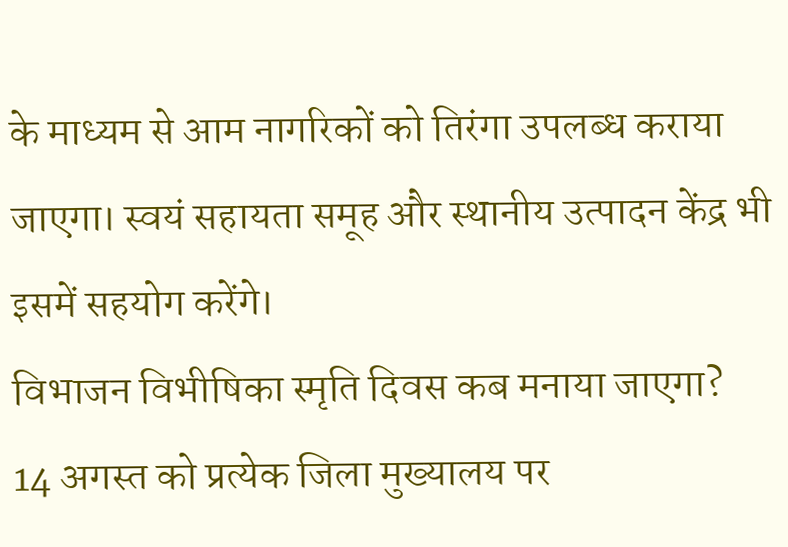के माध्यम से आम नागरिकों को तिरंगा उपलब्ध कराया जाएगा। स्वयं सहायता समूह और स्थानीय उत्पादन केंद्र भी इसमें सहयोग करेंगे।
विभाजन विभीषिका स्मृति दिवस कब मनाया जाएगा?
14 अगस्त को प्रत्येक जिला मुख्यालय पर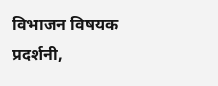विभाजन विषयक प्रदर्शनी,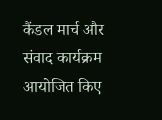कैंडल मार्च और संवाद कार्यक्रम आयोजित किए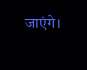जाएंगे।